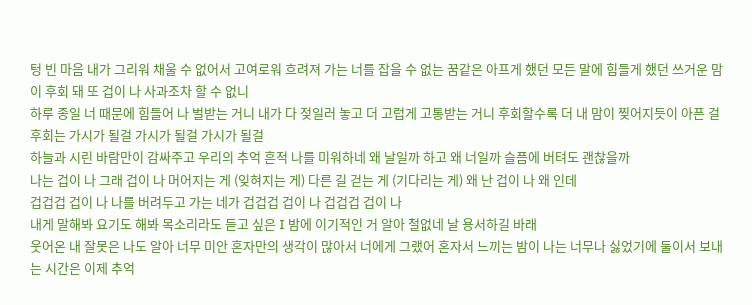텅 빈 마음 내가 그리워 채울 수 없어서 고여로워 흐려져 가는 너를 잡을 수 없는 꿈같은 아프게 했던 모든 말에 힘들게 했던 쓰거운 맘이 후회 돼 또 겁이 나 사과조차 할 수 없니
하루 종일 너 때문에 힘들어 나 벌받는 거니 내가 다 젖일러 놓고 더 고럽게 고통받는 거니 후회할수록 더 내 맘이 찢어지듯이 아픈 걸 후회는 가시가 될걸 가시가 될걸 가시가 될걸
하늘과 시린 바람만이 감싸주고 우리의 추억 흔적 나를 미워하네 왜 날일까 하고 왜 너일까 슬픔에 버텨도 괜찮을까
나는 겁이 나 그래 겁이 나 머어지는 게 (잊혀지는 게) 다른 길 걷는 게 (기다리는 게) 왜 난 겁이 나 왜 인데
겁겁겁 겁이 나 나를 버려두고 가는 네가 겁겁겁 겁이 나 겁겁겁 겁이 나
내게 말해봐 요기도 해봐 목소리라도 듣고 싶은 I 밤에 이기적인 거 알아 철없네 날 용서하길 바래
웃어온 내 잘못은 나도 알아 너무 미안 혼자만의 생각이 많아서 너에게 그랬어 혼자서 느끼는 밤이 나는 너무나 싫었기에 둘이서 보내는 시간은 이제 추억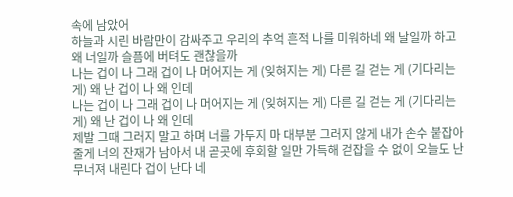속에 남았어
하늘과 시린 바람만이 감싸주고 우리의 추억 흔적 나를 미워하네 왜 날일까 하고 왜 너일까 슬픔에 버텨도 괜찮을까
나는 겁이 나 그래 겁이 나 머어지는 게 (잊혀지는 게) 다른 길 걷는 게 (기다리는 게) 왜 난 겁이 나 왜 인데
나는 겁이 나 그래 겁이 나 머어지는 게 (잊혀지는 게) 다른 길 걷는 게 (기다리는 게) 왜 난 겁이 나 왜 인데
제발 그때 그러지 말고 하며 너를 가두지 마 대부분 그러지 않게 내가 손수 붙잡아 줄게 너의 잔재가 남아서 내 곧곳에 후회할 일만 가득해 걷잡을 수 없이 오늘도 난 무너져 내린다 겁이 난다 네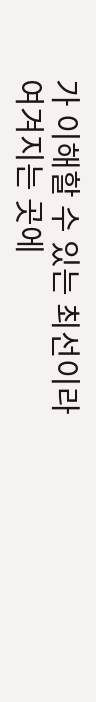가 이해할 수 있는 최선이라 여겨지는 곳에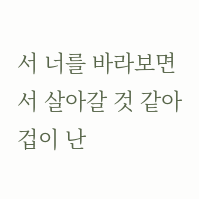서 너를 바라보면서 살아갈 것 같아 겁이 난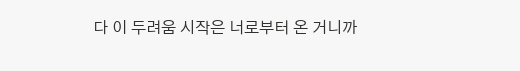다 이 두려움 시작은 너로부터 온 거니까